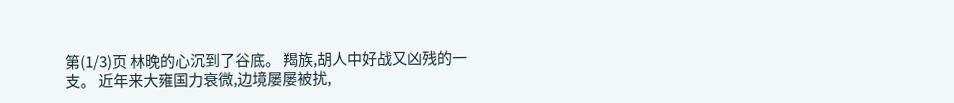第(1/3)页 林晚的心沉到了谷底。 羯族,胡人中好战又凶残的一支。 近年来大雍国力衰微,边境屡屡被扰,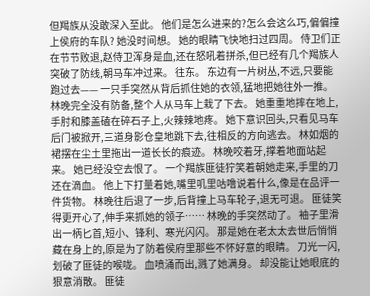但羯族从没敢深入至此。 他们是怎么进来的?怎么会这么巧,偏偏撞上侯府的车队? 她没时间想。 她的眼睛飞快地扫过四周。 侍卫们正在节节败退,赵侍卫浑身是血,还在怒吼着拼杀,但已经有几个羯族人突破了防线,朝马车冲过来。 往东。 东边有一片树丛,不远,只要能跑过去—— 一只手突然从背后抓住她的衣领,猛地把她往外一推。 林晚完全没有防备,整个人从马车上栽了下去。 她重重地摔在地上,手肘和膝盖磕在碎石子上,火辣辣地疼。 她下意识回头,只看见马车后门被掀开,三道身影仓皇地跳下去,往相反的方向逃去。 林如烟的裙摆在尘土里拖出一道长长的痕迹。 林晚咬着牙,撑着地面站起来。 她已经没空去恨了。 一个羯族匪徒狞笑着朝她走来,手里的刀还在滴血。 他上下打量着她,嘴里叽里咕噜说着什么,像是在品评一件货物。 林晚往后退了一步,后背撞上马车轮子,退无可退。 匪徒笑得更开心了,伸手来抓她的领子…… 林晚的手突然动了。 袖子里滑出一柄匕首,短小、锋利、寒光闪闪。 那是她在老太太去世后悄悄藏在身上的,原是为了防着侯府里那些不怀好意的眼睛。 刀光一闪,划破了匪徒的喉咙。 血喷涌而出,溅了她满身。 却没能让她眼底的狠意消散。 匪徒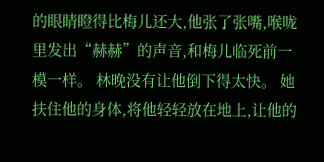的眼睛瞪得比梅儿还大,他张了张嘴,喉咙里发出“赫赫”的声音,和梅儿临死前一模一样。 林晚没有让他倒下得太快。 她扶住他的身体,将他轻轻放在地上,让他的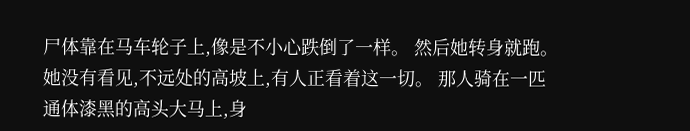尸体靠在马车轮子上,像是不小心跌倒了一样。 然后她转身就跑。 她没有看见,不远处的高坡上,有人正看着这一切。 那人骑在一匹通体漆黑的高头大马上,身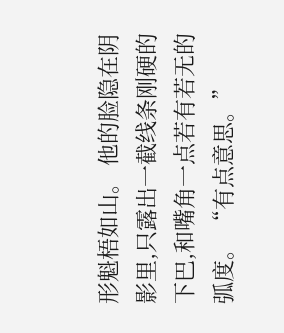形魁梧如山。 他的脸隐在阴影里,只露出一截线条刚硬的下巴,和嘴角一点若有若无的弧度。 “有点意思。”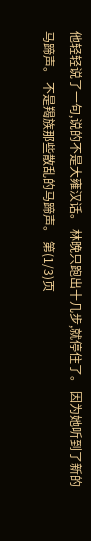他轻轻说了一句,说的不是大雍汉话。 林晚只跑出十几步,就停住了。 因为她听到了新的马蹄声。 不是羯族那些散乱的马蹄声。 第(1/3)页